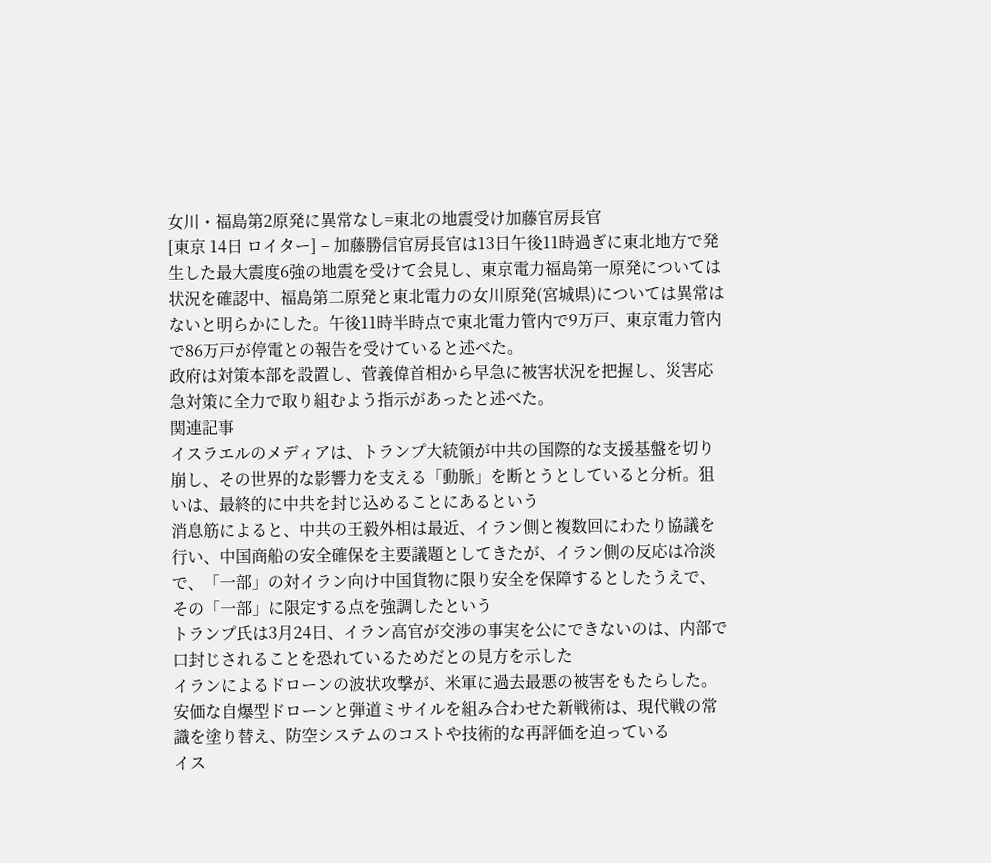女川・福島第2原発に異常なし=東北の地震受け加藤官房長官
[東京 14日 ロイター] – 加藤勝信官房長官は13日午後11時過ぎに東北地方で発生した最大震度6強の地震を受けて会見し、東京電力福島第一原発については状況を確認中、福島第二原発と東北電力の女川原発(宮城県)については異常はないと明らかにした。午後11時半時点で東北電力管内で9万戸、東京電力管内で86万戸が停電との報告を受けていると述べた。
政府は対策本部を設置し、菅義偉首相から早急に被害状況を把握し、災害応急対策に全力で取り組むよう指示があったと述べた。
関連記事
イスラエルのメディアは、トランプ大統領が中共の国際的な支援基盤を切り崩し、その世界的な影響力を支える「動脈」を断とうとしていると分析。狙いは、最終的に中共を封じ込めることにあるという
消息筋によると、中共の王毅外相は最近、イラン側と複数回にわたり協議を行い、中国商船の安全確保を主要議題としてきたが、イラン側の反応は冷淡で、「一部」の対イラン向け中国貨物に限り安全を保障するとしたうえで、その「一部」に限定する点を強調したという
トランプ氏は3月24日、イラン高官が交渉の事実を公にできないのは、内部で口封じされることを恐れているためだとの見方を示した
イランによるドローンの波状攻撃が、米軍に過去最悪の被害をもたらした。安価な自爆型ドローンと弾道ミサイルを組み合わせた新戦術は、現代戦の常識を塗り替え、防空システムのコストや技術的な再評価を迫っている
イス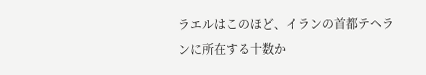ラエルはこのほど、イランの首都テヘランに所在する十数か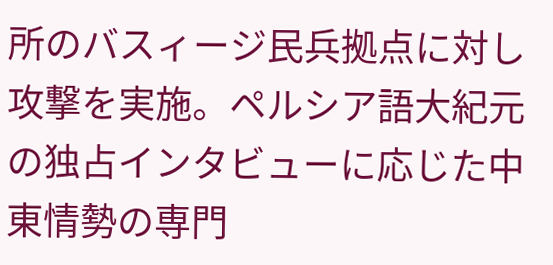所のバスィージ民兵拠点に対し攻撃を実施。ペルシア語大紀元の独占インタビューに応じた中東情勢の専門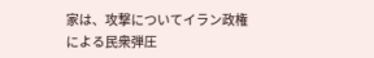家は、攻撃についてイラン政権による民衆弾圧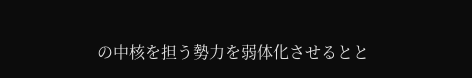の中核を担う勢力を弱体化させるとと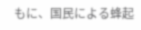もに、国民による蜂起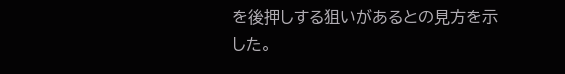を後押しする狙いがあるとの見方を示した。